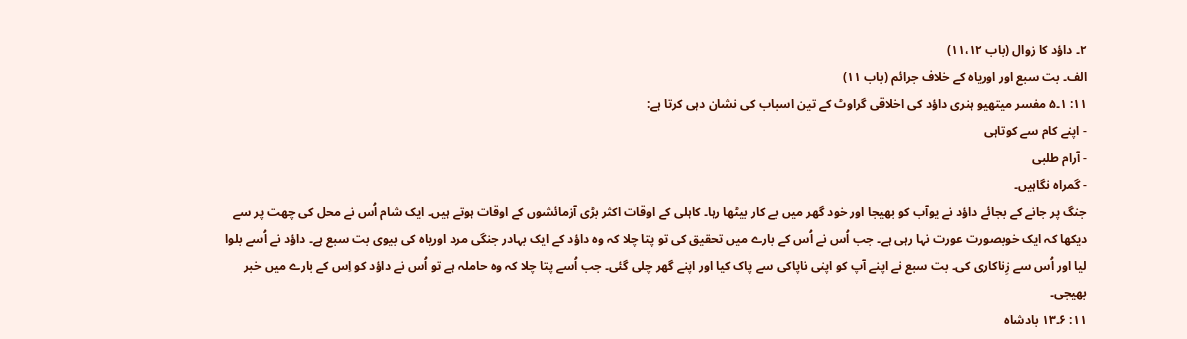۲۔ داؤد کا زوال (باب ۱۱،۱۲)
الف۔ بت سبع اور اوریاہ کے خلاف جرائم (باب ۱۱)
۱۱: ۱۔۵ مفسر میتھیو ہنری داؤد کی اخلاقی گراوٹ کے تین اسباب کی نشان دہی کرتا ہے:
- اپنے کام سے کوتاہی
- آرام طلبی
- گمراہ نگاہیں۔
جنگ پر جانے کے بجائے داؤد نے یوآب کو بھیجا اور خود گھر میں بے کار بیٹھا رہا۔ کاہلی کے اوقات اکثر بڑی آزمائشوں کے اوقات ہوتے ہیں۔ ایک شام اُس نے محل کی چھت پر سے دیکھا کہ ایک خوبصورت عورت نہا رہی ہے۔ جب اُس نے اُس کے بارے میں تحقیق کی تو پتا چلا کہ وہ داؤد کے ایک بہادر جنگی مرد اوریاہ کی بیوی بت سبع ہے۔ داؤد نے اُسے بلوا لیا اور اُس سے زِناکاری کی۔ بت سبع نے اپنے آپ کو اپنی ناپاکی سے پاک کیا اور اپنے گھر چلی گئی۔ جب اُسے پتا چلا کہ وہ حاملہ ہے تو اُس نے داؤد کو اِس کے بارے میں خبر بھیجی۔
۱۱: ۶۔۱۳ بادشاہ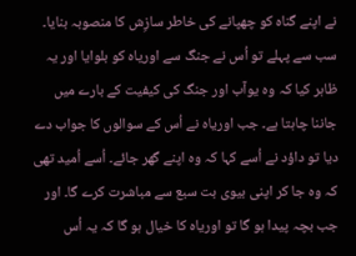نے اپنے گناہ کو چھپانے کی خاطر سازِش کا منصوبہ بنایا۔ سب سے پہلے تو اُس نے جنگ سے اوریاہ کو بلوایا اور یہ ظاہر کیا کہ وہ یوآب اور جنگ کی کیفیت کے بارے میں جاننا چاہتا ہے۔ جب اوریاہ نے اُس کے سوالوں کا جواب دے دیا تو داؤد نے اُسے کہا کہ وہ اپنے گھر جائے۔ اُسے اُمید تھی کہ وہ جا کر اپنی بیوی بت سبع سے مباشرت کرے گا۔ اور جب بچہ پیدا ہو گا تو اوریاہ کا خیال ہو گا کہ یہ اُس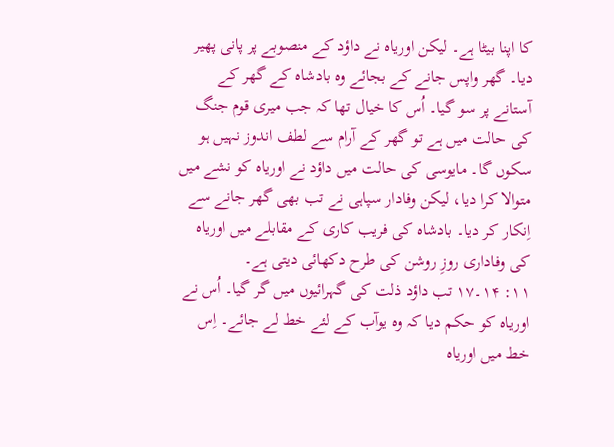کا اپنا بیٹا ہے۔ لیکن اوریاہ نے داؤد کے منصوبے پر پانی پھیر دیا۔ گھر واپس جانے کے بجائے وہ بادشاہ کے گھر کے آستانے پر سو گیا۔ اُس کا خیال تھا کہ جب میری قوم جنگ کی حالت میں ہے تو گھر کے آرام سے لطف اندوز نہیں ہو سکوں گا۔ مایوسی کی حالت میں داؤد نے اوریاہ کو نشے میں متوالا کرا دیا، لیکن وفادار سپاہی نے تب بھی گھر جانے سے اِنکار کر دیا۔ بادشاہ کی فریب کاری کے مقابلے میں اوریاہ کی وفاداری روزِ روشن کی طرح دکھائی دیتی ہے۔
۱۱: ۱۴۔۱۷ تب داؤد ذلت کی گہرائیوں میں گر گیا۔ اُس نے اوریاہ کو حکم دیا کہ وہ یوآب کے لئے خط لے جائے۔ اِس خط میں اوریاہ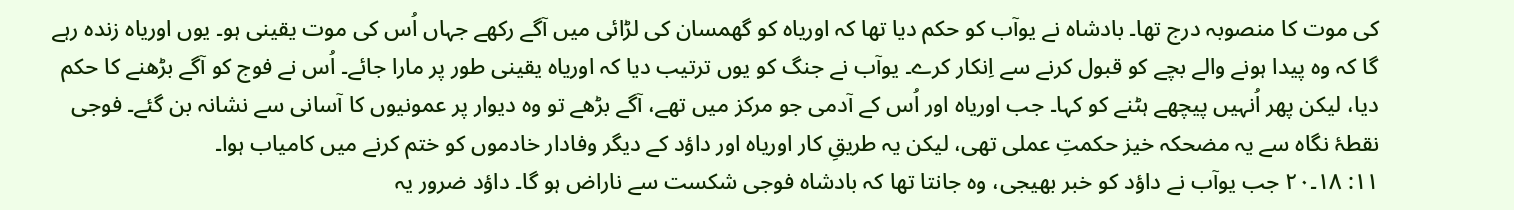کی موت کا منصوبہ درج تھا۔ بادشاہ نے یوآب کو حکم دیا تھا کہ اوریاہ کو گھمسان کی لڑائی میں آگے رکھے جہاں اُس کی موت یقینی ہو۔ یوں اوریاہ زندہ رہے گا کہ وہ پیدا ہونے والے بچے کو قبول کرنے سے اِنکار کرے۔ یوآب نے جنگ کو یوں ترتیب دیا کہ اوریاہ یقینی طور پر مارا جائے۔ اُس نے فوج کو آگے بڑھنے کا حکم دیا، لیکن پھر اُنہیں پیچھے ہٹنے کو کہا۔ جب اوریاہ اور اُس کے آدمی جو مرکز میں تھے، آگے بڑھے تو وہ دیوار پر عمونیوں کا آسانی سے نشانہ بن گئے۔ فوجی نقطۂ نگاہ سے یہ مضحکہ خیز حکمتِ عملی تھی، لیکن یہ طریقِ کار اوریاہ اور داؤد کے دیگر وفادار خادموں کو ختم کرنے میں کامیاب ہوا۔
۱۱: ۱۸۔۲۰ جب یوآب نے داؤد کو خبر بھیجی، وہ جانتا تھا کہ بادشاہ فوجی شکست سے ناراض ہو گا۔ داؤد ضرور یہ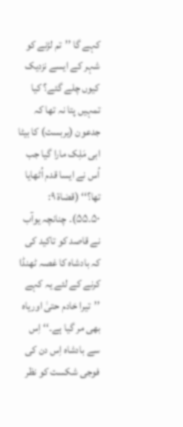کہے گا ’’تم لڑنے کو شہر کے ایسے نزدیک کیوں چلے گئے؟ کیا تمہیں پتا نہ تھا کہ جدعون (یربست) کا بیٹا ابی مَلِک مارا گیا جب اُس نے ایسا قدم اُٹھایا تھا؟‘‘ (قضاۃ ۹: ۵۰۔۵۵)۔ چنانچہ یوآب نے قاصد کو تاکید کی کہ بادشاہ کا غصہ ٹھنڈا کرنے کے لئے یہ کہے ’’تیرا خادم حتیٰ اوریاہ بھی مر گیا ہے۔‘‘ اِس سے بادشاہ اِس دن کی فوجی شکست کو نظر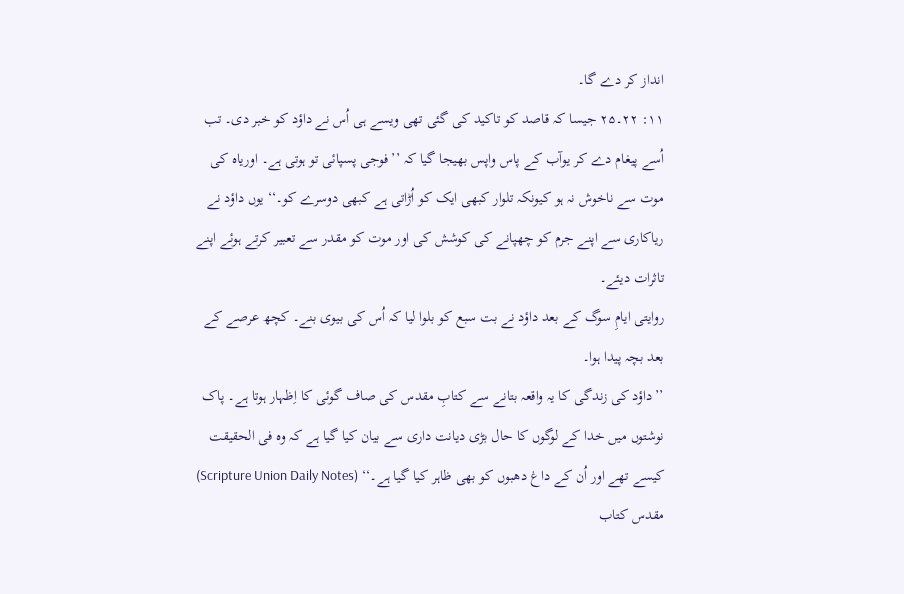انداز کر دے گا۔
۱۱: ۲۲۔۲۵ جیسا کہ قاصد کو تاکید کی گئی تھی ویسے ہی اُس نے داؤد کو خبر دی۔ تب اُسے پیغام دے کر یوآب کے پاس واپس بھیجا گیا کہ ’’فوجی پسپائی تو ہوتی ہے۔ اوریاہ کی موت سے ناخوش نہ ہو کیونکہ تلوار کبھی ایک کو اُڑاتی ہے کبھی دوسرے کو۔‘‘ یوں داؤد نے ریاکاری سے اپنے جرم کو چھپانے کی کوشش کی اور موت کو مقدر سے تعبیر کرتے ہوئے اپنے تاثرات دیئے۔
روایتی ایامِ سوگ کے بعد داؤد نے بت سبع کو بلوا لیا کہ اُس کی بیوی بنے۔ کچھ عرصے کے بعد بچہ پیدا ہوا۔
’’داؤد کی زندگی کا یہ واقعہ بتانے سے کتابِ مقدس کی صاف گوئی کا اِظہار ہوتا ہے۔ پاک نوشتوں میں خدا کے لوگوں کا حال بڑی دیانت داری سے بیان کیا گیا ہے کہ وہ فی الحقیقت کیسے تھے اور اُن کے داغ دھبوں کو بھی ظاہر کیا گیا ہے۔‘‘ (Scripture Union Daily Notes)
مقدس کتاب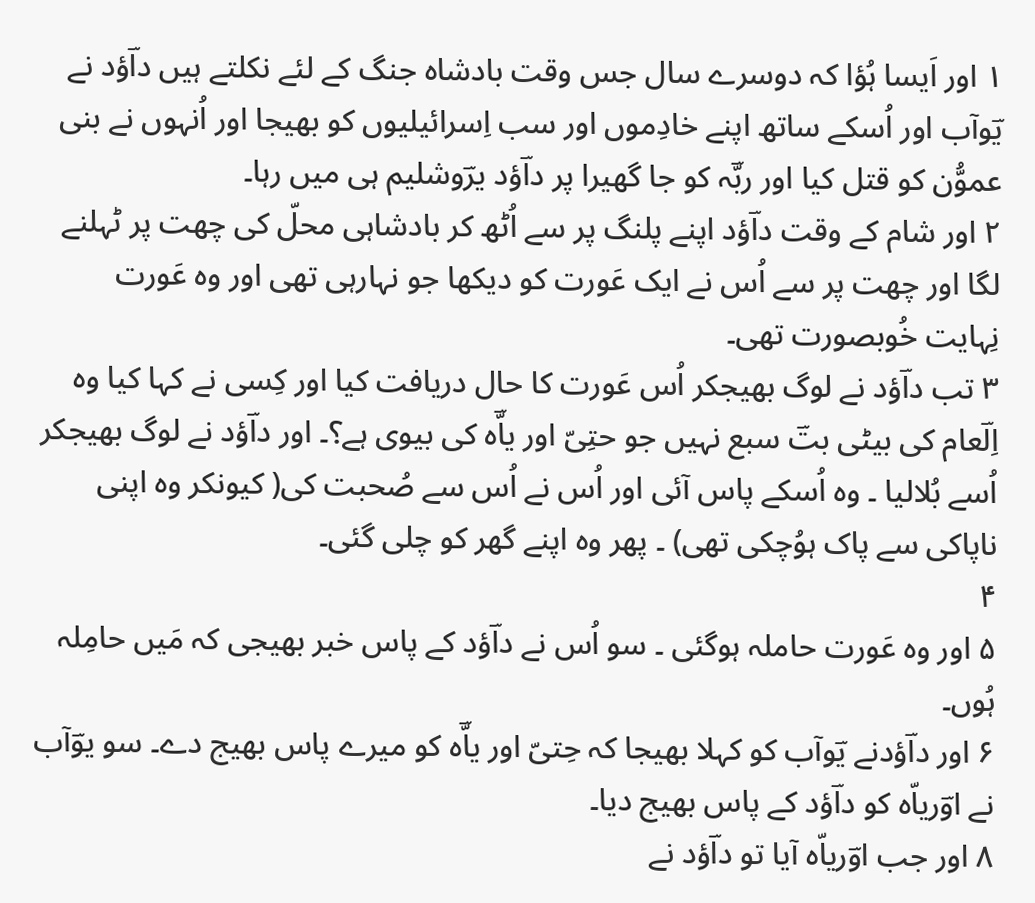۱ اور اَیسا ہُؤا کہ دوسرے سال جس وقت بادشاہ جنگ کے لئے نکلتے ہیں داؔؤد نے یؔوآب اور اُسکے ساتھ اپنے خادِموں اور سب اِسرائیلیوں کو بھیجا اور اُنہوں نے بنی عموُّن کو قتل کیا اور ربّؔہ کو جا گھیرا پر داؔؤد یرؔوشلیم ہی میں رہا۔
۲ اور شام کے وقت داؔؤد اپنے پلنگ پر سے اُٹھ کر بادشاہی محلّ کی چھت پر ٹہلنے لگا اور چھت پر سے اُس نے ایک عَورت کو دیکھا جو نہارہی تھی اور وہ عَورت نِہایت خُوبصورت تھی۔
۳ تب داؔؤد نے لوگ بھیجکر اُس عَورت کا حال دریافت کیا اور کِسی نے کہا کیا وہ اِلؔعام کی بیٹی بتؔ سبع نہیں جو حتِیّ اور یاّؔہ کی بیوی ہے؟۔ اور داؔؤد نے لوگ بھیجکر اُسے بُلالیا ۔ وہ اُسکے پاس آئی اور اُس نے اُس سے صُحبت کی( کیونکر وہ اپنی ناپاکی سے پاک ہوُچکی تھی) ۔ پھر وہ اپنے گھر کو چلی گئی۔
۴
۵ اور وہ عَورت حاملہ ہوگئی ۔ سو اُس نے داؔؤد کے پاس خبر بھیجی کہ مَیں حامِلہ ہُوں۔
۶ اور داؔؤدنے یؔوآب کو کہلا بھیجا کہ حِتیّ اور یاّؔہ کو میرے پاس بھیج دے۔ سو یوؔآب نے اوؔریاّہ کو داؔؤد کے پاس بھیج دیا۔
۸ اور جب اوؔریاّہ آیا تو داؔؤد نے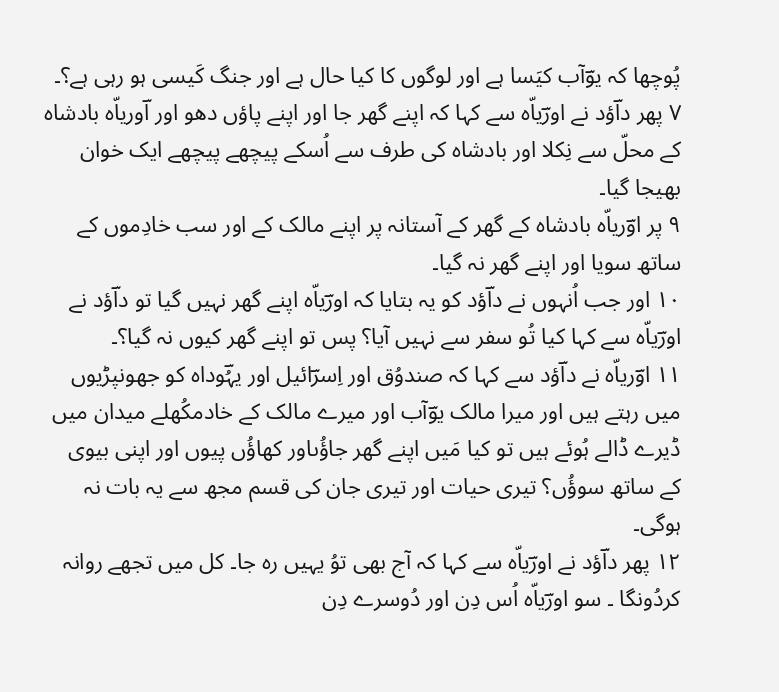پُوچھا کہ یوؔآب کیَسا ہے اور لوگوں کا کیا حال ہے اور جنگ کَیسی ہو رہی ہے؟۔
۷ پھر داؔؤد نے اورؔیاّہ سے کہا کہ اپنے گھر جا اور اپنے پاؤں دھو اور اؔوریاّہ بادشاہ کے محلّ سے نِکلا اور بادشاہ کی طرف سے اُسکے پیچھے پیچھے ایک خوان بھیجا گیا۔
۹ پر اوؔریاّہ بادشاہ کے گھر کے آستانہ پر اپنے مالک کے اور سب خادِموں کے ساتھ سویا اور اپنے گھر نہ گیا۔
۱۰ اور جب اُنہوں نے داؔؤد کو یہ بتایا کہ اورؔیاّہ اپنے گھر نہیں گیا تو داؔؤد نے اورؔیاّہ سے کہا کیا تُو سفر سے نہیں آیا؟ پس تو اپنے گھر کیوں نہ گیا؟۔
۱۱ اوؔریاّہ نے داؔؤد سے کہا کہ صندوُق اور اِسرؔائیل اور یہُؔوداہ کو جھونپڑیوں میں رہتے ہیں اور میرا مالک یوؔآب اور میرے مالک کے خادمکُھلے میدان میں ڈیرے ڈالے ہُوئے ہیں تو کیا مَیں اپنے گھر جاؤُںاور کھاؤُں پیوں اور اپنی بیوی کے ساتھ سوؤُں؟ تیری حیات اور تیری جان کی قسم مجھ سے یہ بات نہ ہوگی۔
۱۲ پھر داؔؤد نے اورؔیاّہ سے کہا کہ آج بھی توُ یہیں رہ جا۔ کل میں تجھے روانہ کردُونگا ۔ سو اورؔیاّہ اُس دِن اور دُوسرے دِن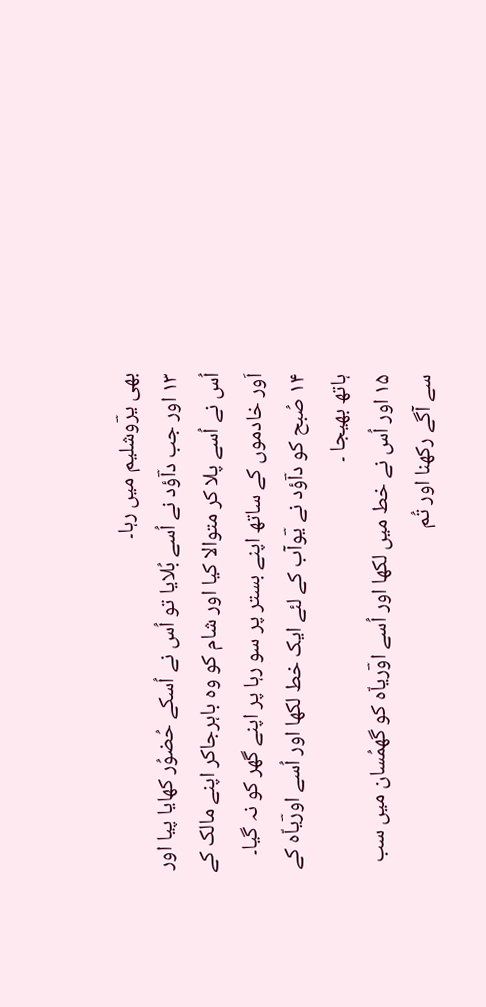بھی یرؔوشلیم میں رہا۔
۱۳ اور جب داؔؤد نے اُسے بُلایا تو اُس نے اُسکے حُضوُر کھایا پیا اور اُس نے اُسے پلا کر متوالا کیا اور شام کو وہ باہرجاکر اپنے مالک کے اَور خادموں کے ساتھ اپنے بستر پر سو رہا پر اپنے گھر کو نہ گیا۔
۱۴ صُبح کو داؔؤد نے یؔوآب کے لئے ایک خط لکھا اور اُسے اورؔیاّہ کے ہاتھ بھیجا ۔
۱۵ اور اُس نے خط میں لکھا اور اُسے اوؔریاّہ کو گھمُسان میں سب سے آگے رکھنا اور تُم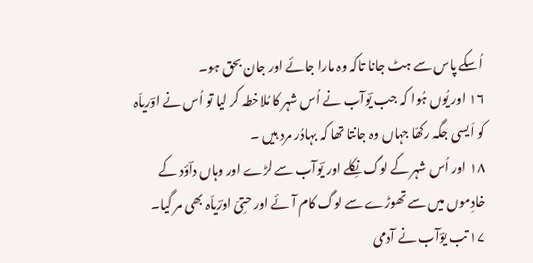اُسکے پاس سے ہٹ جانا تاکہ وہ مارا جائے اور جان بحق ہو۔
۱۶ اور یُوں ہُوا کہ جب یؔوآب نے اُس شہر کا مُلاخطہ کر لیا تو اُس نے اوؔریاّہ کو اَیسی جگہ رکھّا جہاں وہ جانتا تھا کہ بہادُر مرد ہیں ۔
۱۸ اور اُس شہر کے لوگ نِکلے اور یؔوآب سے لڑے اور وہاں داؔؤد کے خادِموں میں سے تھوڑے سے لوگ کام آئے اور حتِیّ اورؔیاّہ بھی مر گیا۔
۱۷ تب یوؔآب نے آدمی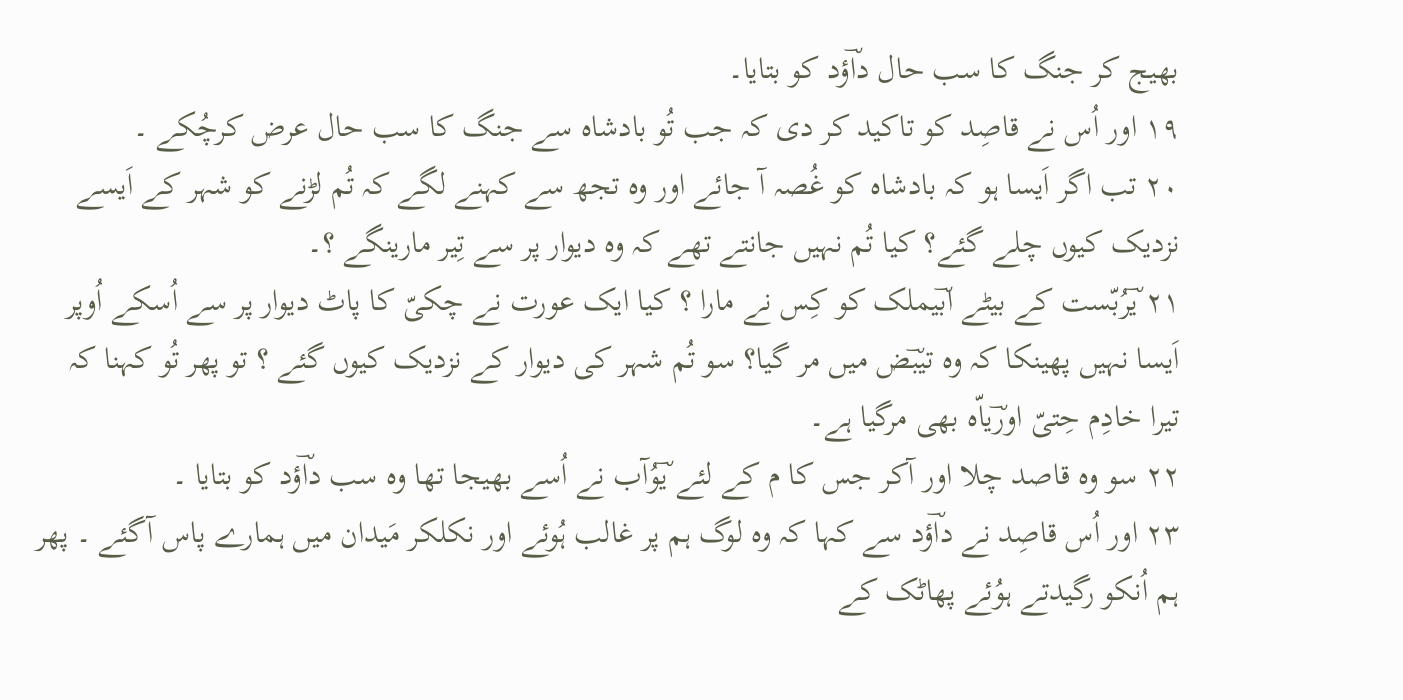بھیج کر جنگ کا سب حال داؔؤد کو بتایا۔
۱۹ اور اُس نے قاصِد کو تاکید کر دی کہ جب تُو بادشاہ سے جنگ کا سب حال عرض کرچُکے ۔
۲۰ تب اگر اَیسا ہو کہ بادشاہ کو غُصہ آ جائے اور وہ تجھ سے کہنے لگے کہ تُم لڑنے کو شہر کے اَیسے نزدیک کیوں چلے گئے؟ کیا تُم نہیں جانتے تھے کہ وہ دیوار پر سے تِیر مارینگے ؟۔
۲۱ یؔرُبّست کے بیٹے ابؔیملک کو کِس نے مارا ؟ کیا ایک عورت نے چکیّ کا پاٹ دیوار پر سے اُسکے اُوپر اَیسا نہیں پھینکا کہ وہ تیبؔض میں مر گیا؟ سو تُم شہر کی دیوار کے نزدیک کیوں گئے ؟ تو پھر تُو کہنا کہ تیرا خادِم حِتیّ اورؔیاّہ بھی مرگیا ہے۔
۲۲ سو وہ قاصد چلا اور آکر جس کا م کے لئے یؔوُآب نے اُسے بھیجا تھا وہ سب داؔؤد کو بتایا ۔
۲۳ اور اُس قاصِد نے داؔؤد سے کہا کہ وہ لوگ ہم پر غالب ہُوئے اور نکلکر مَیدان میں ہمارے پاس آگئے ۔ پھر ہم اُنکو رگیدتے ہوُئے پھاٹک کے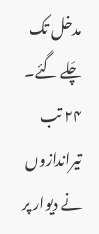مدخل تک چَلے گئے۔
۲۴ تب تیراندازوں نے دیوار پر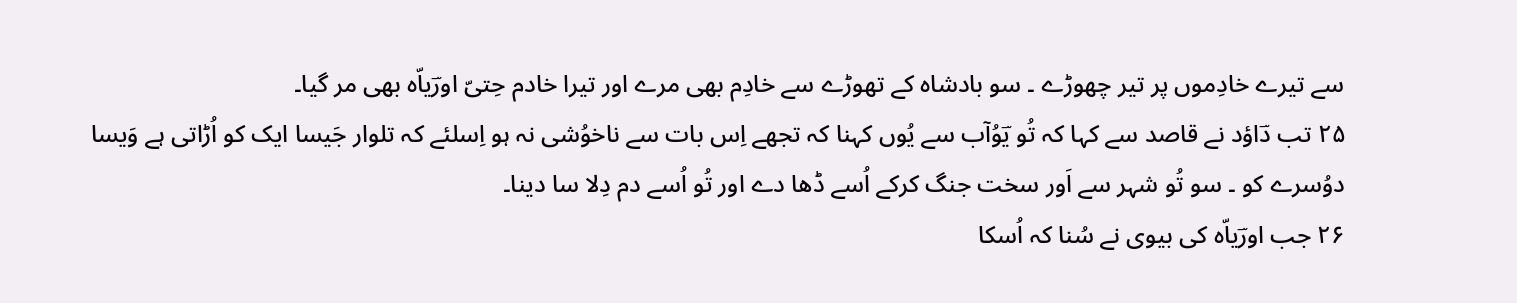سے تیرے خادِموں پر تیر چھوڑے ۔ سو بادشاہ کے تھوڑے سے خادِم بھی مرے اور تیرا خادم حِتیّ اورؔیاّہ بھی مر گیا۔
۲۵ تب دؔاؤد نے قاصد سے کہا کہ تُو یؔوُآب سے یُوں کہنا کہ تجھے اِس بات سے ناخوُشی نہ ہو اِسلئے کہ تلوار جَیسا ایک کو اُڑاتی ہے وَیسا دوُسرے کو ۔ سو تُو شہر سے اَور سخت جنگ کرکے اُسے ڈھا دے اور تُو اُسے دم دِلا سا دینا۔
۲۶ جب اورؔیاّہ کی بیوی نے سُنا کہ اُسکا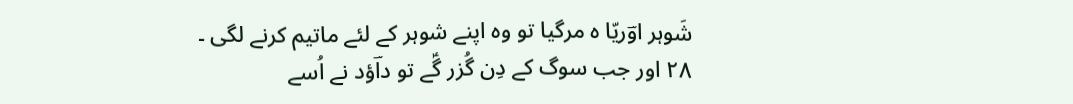شَوہر اوؔریّا ہ مرگیا تو وہ اپنے شوہر کے لئے ماتیم کرنے لگی ۔
۲۸ اور جب سوگ کے دِن گُزر گؑے تو داؔؤد نے اُسے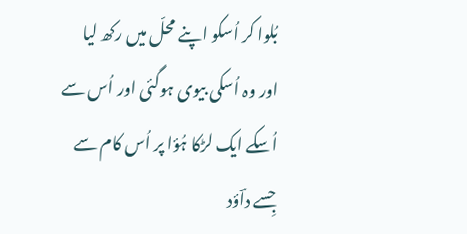بُلوا کر اُسکو اپنے محلّ میں رکھ لیا اور وہ اُسکی بیوی ہوگئی اور اُس سے اُسکے ایک لڑکا ہُؤا پر اُس کام سے جِسے داؔؤد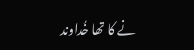نے کا تھا خُداوند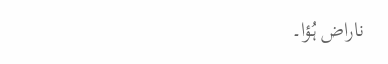ناراض ہُؤا۔